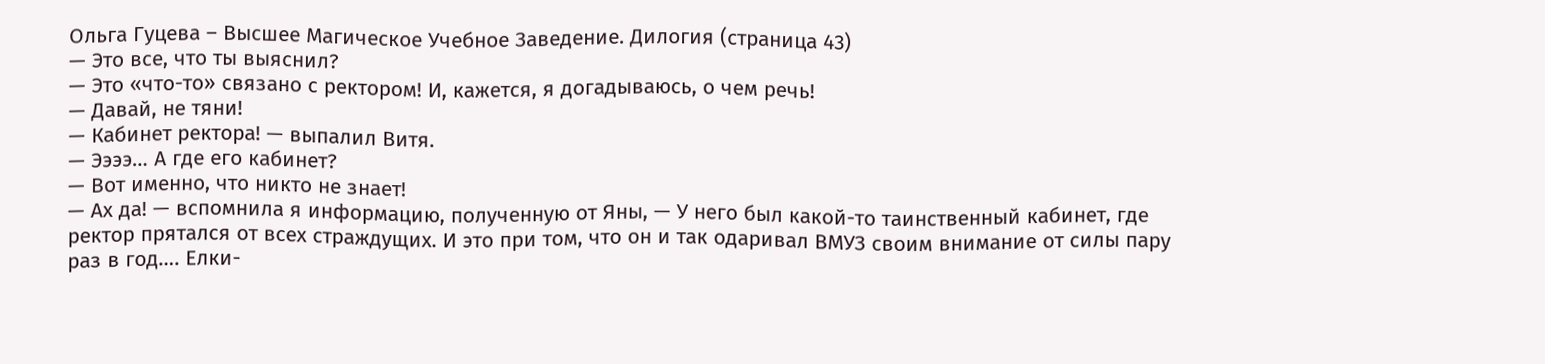Ольга Гуцева – Высшее Магическое Учебное Заведение. Дилогия (страница 43)
— Это все, что ты выяснил?
— Это «что-то» связано с ректором! И, кажется, я догадываюсь, о чем речь!
— Давай, не тяни!
— Кабинет ректора! — выпалил Витя.
— Ээээ… А где его кабинет?
— Вот именно, что никто не знает!
— Ах да! — вспомнила я информацию, полученную от Яны, — У него был какой-то таинственный кабинет, где ректор прятался от всех страждущих. И это при том, что он и так одаривал ВМУЗ своим внимание от силы пару раз в год…. Елки-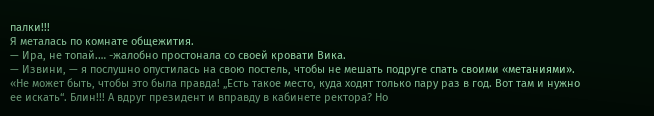палки!!!
Я металась по комнате общежития.
— Ира, не топай.… -жалобно простонала со своей кровати Вика.
— Извини, — я послушно опустилась на свою постель, чтобы не мешать подруге спать своими «метаниями».
«Не может быть, чтобы это была правда! „Есть такое место, куда ходят только пару раз в год. Вот там и нужно ее искать“. Блин!!! А вдруг президент и вправду в кабинете ректора? Но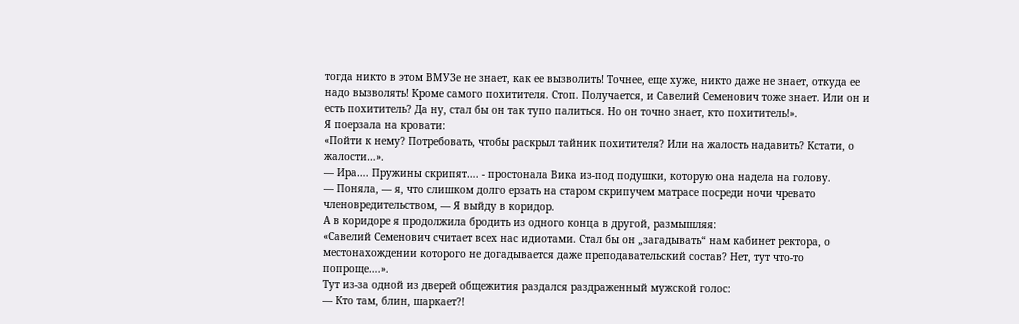тогда никто в этом ВМУЗе не знает, как ее вызволить! Точнее, еще хуже, никто даже не знает, откуда ее надо вызволять! Кроме самого похитителя. Стоп. Получается, и Савелий Семенович тоже знает. Или он и есть похититель? Да ну, стал бы он так тупо палиться. Но он точно знает, кто похититель!».
Я поерзала на кровати:
«Пойти к нему? Потребовать, чтобы раскрыл тайник похитителя? Или на жалость надавить? Кстати, о жалости…».
— Ира…. Пружины скрипят…. - простонала Вика из-под подушки, которую она надела на голову.
— Поняла, — я, что слишком долго ерзать на старом скрипучем матрасе посреди ночи чревато членовредительством, — Я выйду в коридор.
А в коридоре я продолжила бродить из одного конца в другой, размышляя:
«Савелий Семенович считает всех нас идиотами. Стал бы он „загадывать“ нам кабинет ректора, о местонахождении которого не догадывается даже преподавательский состав? Нет, тут что-то попроще….».
Тут из-за одной из дверей общежития раздался раздраженный мужской голос:
— Кто там, блин, шаркает?!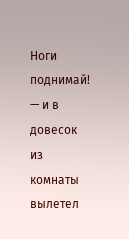Ноги поднимай! — и в довесок из комнаты вылетел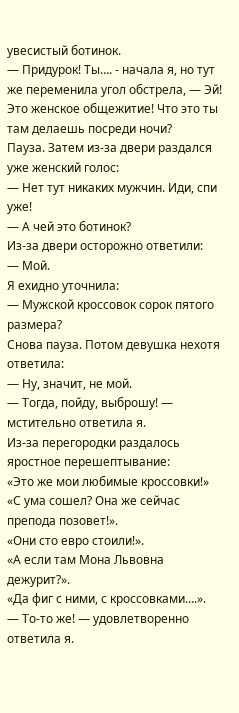увесистый ботинок.
— Придурок! Ты…. - начала я, но тут же переменила угол обстрела, — Эй! Это женское общежитие! Что это ты там делаешь посреди ночи?
Пауза. Затем из-за двери раздался уже женский голос:
— Нет тут никаких мужчин. Иди, спи уже!
— А чей это ботинок?
Из-за двери осторожно ответили:
— Мой.
Я ехидно уточнила:
— Мужской кроссовок сорок пятого размера?
Снова пауза. Потом девушка нехотя ответила:
— Ну, значит, не мой.
— Тогда, пойду, выброшу! — мстительно ответила я.
Из-за перегородки раздалось яростное перешептывание:
«Это же мои любимые кроссовки!»
«С ума сошел? Она же сейчас препода позовет!».
«Они сто евро стоили!».
«А если там Мона Львовна дежурит?».
«Да фиг с ними, с кроссовками….».
— То-то же! — удовлетворенно ответила я.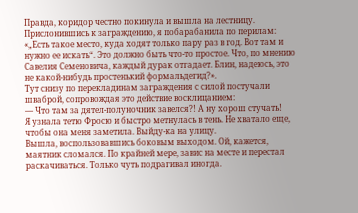Правда, коридор честно покинула и вышла на лестницу. Прислонившись к заграждению, я побарабанила по перилам:
«„Есть такое место, куда ходят только пару раз в год. Вот там и нужно ее искать“. Это должно быть что-то простое. Что, по мнению Савелия Семеновича, каждый дурак отгадает. Блин, надеюсь, это не какой-нибудь простенький формальдегид?».
Тут снизу по перекладинам заграждения с силой постучали шваброй, сопровождая это действие восклицанием:
— Что там за дятел-полуночник завелся?! А ну хорош стучать!
Я узнала тетю Фросю и быстро метнулась в тень. Не хватало еще, чтобы она меня заметила. Выйду-ка на улицу.
Вышла, воспользовавшись боковым выходом. Ой, кажется, маятник сломался. По крайней мере, завис на месте и перестал раскачиваться. Только чуть подрагивал иногда.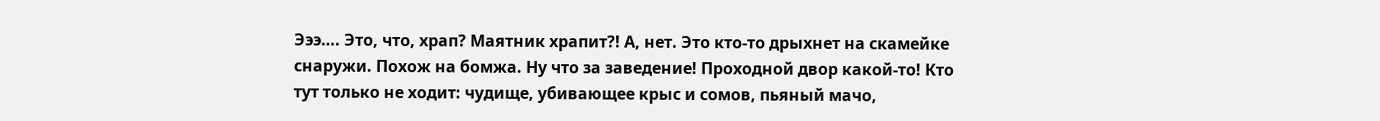Эээ…. Это, что, храп? Маятник храпит?! А, нет. Это кто-то дрыхнет на скамейке снаружи. Похож на бомжа. Ну что за заведение! Проходной двор какой-то! Кто тут только не ходит: чудище, убивающее крыс и сомов, пьяный мачо,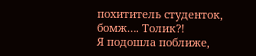похититель студенток, бомж…. Толик?!
Я подошла поближе,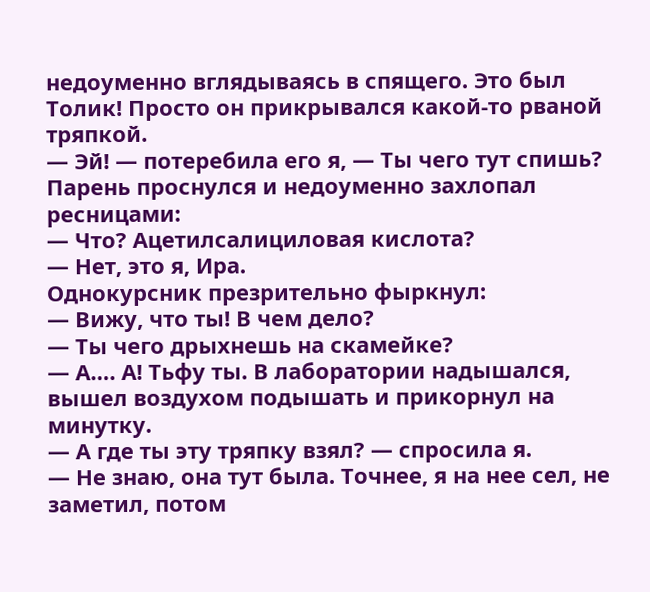недоуменно вглядываясь в спящего. Это был Толик! Просто он прикрывался какой-то рваной тряпкой.
— Эй! — потеребила его я, — Ты чего тут спишь?
Парень проснулся и недоуменно захлопал ресницами:
— Что? Ацетилсалициловая кислота?
— Нет, это я, Ира.
Однокурсник презрительно фыркнул:
— Вижу, что ты! В чем дело?
— Ты чего дрыхнешь на скамейке?
— А…. А! Тьфу ты. В лаборатории надышался, вышел воздухом подышать и прикорнул на минутку.
— А где ты эту тряпку взял? — спросила я.
— Не знаю, она тут была. Точнее, я на нее сел, не заметил, потом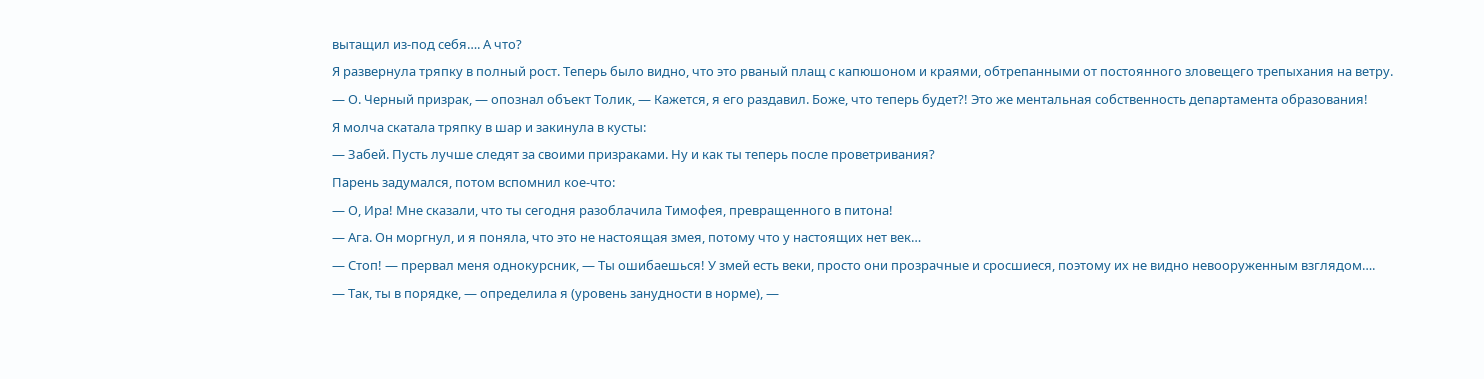вытащил из-под себя…. А что?
Я развернула тряпку в полный рост. Теперь было видно, что это рваный плащ с капюшоном и краями, обтрепанными от постоянного зловещего трепыхания на ветру.
— О. Черный призрак, — опознал объект Толик, — Кажется, я его раздавил. Боже, что теперь будет?! Это же ментальная собственность департамента образования!
Я молча скатала тряпку в шар и закинула в кусты:
— Забей. Пусть лучше следят за своими призраками. Ну и как ты теперь после проветривания?
Парень задумался, потом вспомнил кое-что:
— О, Ира! Мне сказали, что ты сегодня разоблачила Тимофея, превращенного в питона!
— Ага. Он моргнул, и я поняла, что это не настоящая змея, потому что у настоящих нет век…
— Стоп! — прервал меня однокурсник, — Ты ошибаешься! У змей есть веки, просто они прозрачные и сросшиеся, поэтому их не видно невооруженным взглядом….
— Так, ты в порядке, — определила я (уровень занудности в норме), —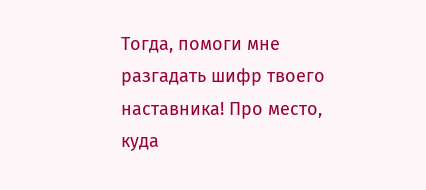Тогда, помоги мне разгадать шифр твоего наставника! Про место, куда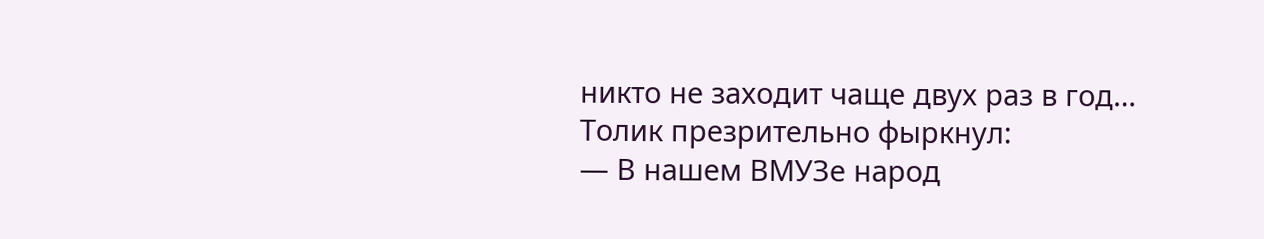никто не заходит чаще двух раз в год…
Толик презрительно фыркнул:
— В нашем ВМУЗе народ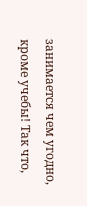занимается чем угодно, кроме учебы! Так что,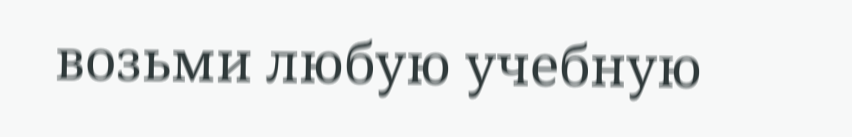возьми любую учебную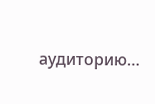аудиторию…